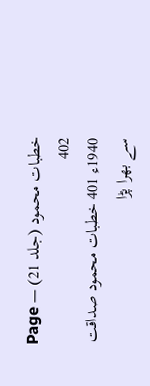خطبات محمود (جلد 21) — Page 402
1940ء 401 خطبات محمود صداقت سے بھرا پڑا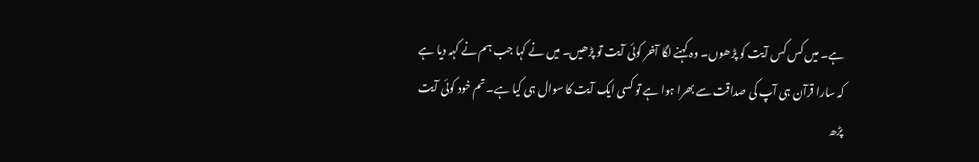ہے۔ میں کس کس آیت کو پڑھوں۔ وہ کہنے لگا آخر کوئی آیت تو پڑھیں۔ میں نے کہا جب ہم نے کہہ دیا ہے کہ سارا قرآن ہی آپ کی صداقت سے بھرا ہوا ہے تو کسی ایک آیت کا سوال ہی کیا ہے۔ تم خود کوئی آیت پڑھ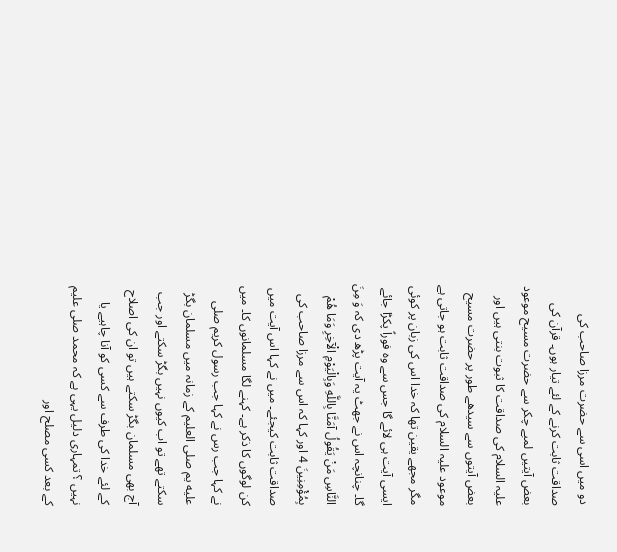دو میں اسی سے حضرت مرزا صاحب کی صداقت ثابت کرنے کے لئے تیار ہوں۔ قرآن کی بعض آیتیں لمبے چکر سے حضرت مسیح موعود علیہ السلام کی صداقت کا ثبوت بنتی ہیں اور بعض آیتوں سے سیدھے طور پر حضرت مسیح موعود علیہ السلام کی صداقت ثابت ہو جاتی ہے مگر مجھے یقین تھا کہ خدا اس کی زبان پر کوئی ایسی آیت ہی لائے گا جس سے وہ فوراً پکڑا جائے گا۔ چنانچہ اس نے جھٹ یہ آیت پڑھ دی کہ وَ مِنَ النَّاسِ مَنْ يَقُولُ آمَنَّا بِاللَّهِ وَبِالْيَوْمِ الْآخِرِ وَمَا هُمْ بِمُؤْمِنِينَ 4 اور کہا کہ اس سے مرزا صاحب کی صداقت ثابت کیجئے۔ میں نے کہا اس آیت میں کن لوگوں کا ذکر ہے۔ کہنے لگا مسلمانوں کا۔ میں نے کہا جب رس نے کہا جب رسول کریم صلی علیه یم صلی العلیم کے زمانہ میں مسلمان بگڑ سکتے تھے تو اب کیوں نہیں بگڑ سکتے اور جب آج بھی مسلمان بگڑ سکتے ہیں تو ان کی اصلاح کے لئے خدا کی طرف سے کسی کو آنا چاہیے یا نہیں ؟ تمہاری دلیل یہی ہے کہ محمد صلی علیم کے بعد کسی مصلح اور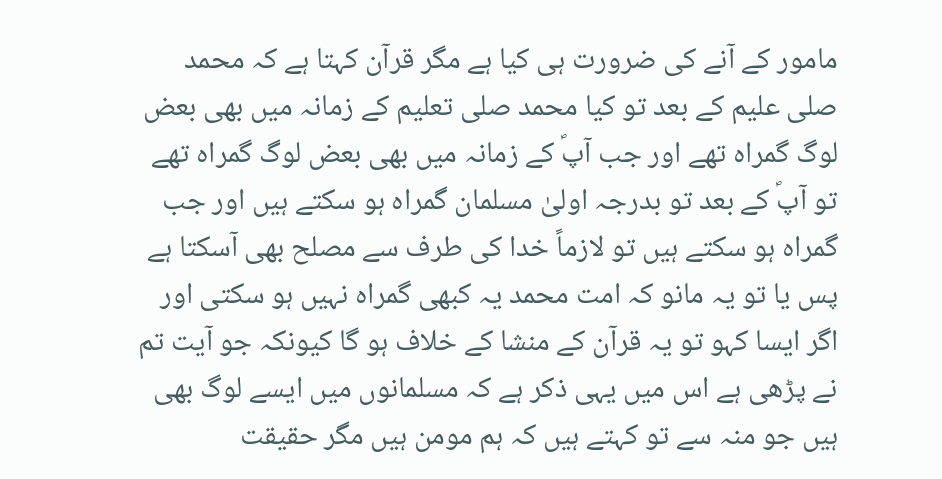مامور کے آنے کی ضرورت ہی کیا ہے مگر قرآن کہتا ہے کہ محمد صلی علیم کے بعد تو کیا محمد صلی تعلیم کے زمانہ میں بھی بعض لوگ گمراہ تھے اور جب آپؐ کے زمانہ میں بھی بعض لوگ گمراہ تھے تو آپؐ کے بعد تو بدرجہ اولیٰ مسلمان گمراہ ہو سکتے ہیں اور جب گمراہ ہو سکتے ہیں تو لازماً خدا کی طرف سے مصلح بھی آسکتا ہے پس یا تو یہ مانو کہ امت محمد یہ کبھی گمراہ نہیں ہو سکتی اور اگر ایسا کہو تو یہ قرآن کے منشا کے خلاف ہو گا کیونکہ جو آیت تم نے پڑھی ہے اس میں یہی ذکر ہے کہ مسلمانوں میں ایسے لوگ بھی ہیں جو منہ سے تو کہتے ہیں کہ ہم مومن ہیں مگر حقیقت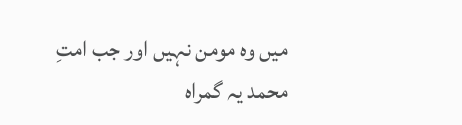میں وہ مومن نہیں اور جب امتِ محمد یہ گمراہ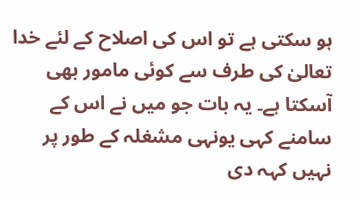ہو سکتی ہے تو اس کی اصلاح کے لئے خدا تعالیٰ کی طرف سے کوئی مامور بھی آسکتا ہے۔ یہ بات جو میں نے اس کے سامنے کہی یونہی مشغلہ کے طور پر نہیں کہہ دی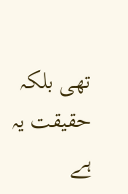تھی بلکہ حقیقت یہ ہے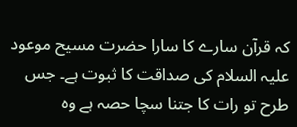کہ قرآن سارے کا سارا حضرت مسیح موعود علیہ السلام کی صداقت کا ثبوت ہے۔ جس طرح تو رات کا جتنا سچا حصہ ہے وہ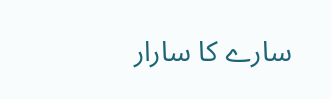سارے کا سارار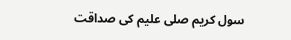سول کریم صلی علیم کی صداقت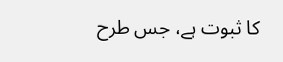کا ثبوت ہے، جس طرح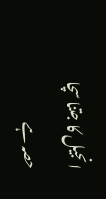انجیل کا جتنا سچا حصہ ہے